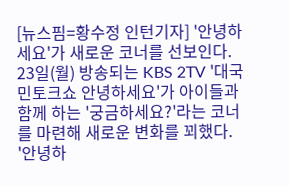[뉴스핌=황수정 인턴기자] '안녕하세요'가 새로운 코너를 선보인다.
23일(월) 방송되는 KBS 2TV '대국민토크쇼 안녕하세요'가 아이들과 함께 하는 '궁금하세요?'라는 코너를 마련해 새로운 변화를 꾀했다.
'안녕하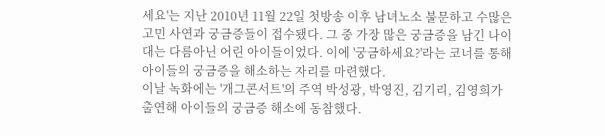세요'는 지난 2010년 11월 22일 첫방송 이후 남녀노소 불문하고 수많은 고민 사연과 궁금증들이 접수됐다. 그 중 가장 많은 궁금증을 남긴 나이대는 다름아닌 어린 아이들이었다. 이에 '궁금하세요?'라는 코너를 통해 아이들의 궁금증을 해소하는 자리를 마련했다.
이날 녹화에는 '개그콘서트'의 주역 박성광, 박영진, 김기리, 김영희가 출연해 아이들의 궁금증 해소에 동참했다.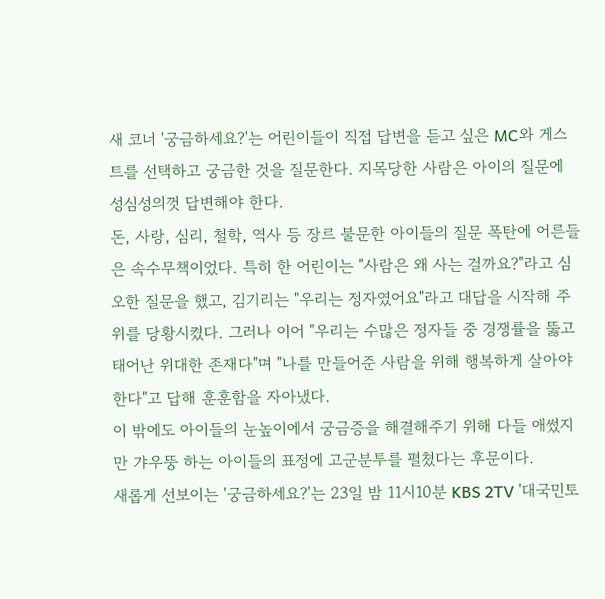새 코너 '궁금하세요?'는 어린이들이 직접 답변을 듣고 싶은 MC와 게스트를 선택하고 궁금한 것을 질문한다. 지목당한 사람은 아이의 질문에 성심성의껏 답변해야 한다.
돈, 사랑, 심리, 철학, 역사 등 장르 불문한 아이들의 질문 폭탄에 어른들은 속수무책이었다. 특히 한 어린이는 "사람은 왜 사는 걸까요?"라고 심오한 질문을 했고, 김기리는 "우리는 정자였어요"라고 대답을 시작해 주위를 당황시켰다. 그러나 이어 "우리는 수많은 정자들 중 경쟁률을 뚫고 태어난 위대한 존재다"며 "나를 만들어준 사람을 위해 행복하게 살아야 한다"고 답해 훈훈함을 자아냈다.
이 밖에도 아이들의 눈높이에서 궁금증을 해결해주기 위해 다들 애썼지만 갸우뚱 하는 아이들의 표정에 고군분투를 펼쳤다는 후문이다.
새롭게 선보이는 '궁금하세요?'는 23일 밤 11시10분 KBS 2TV '대국민토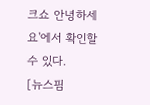크쇼 안녕하세요'에서 확인할 수 있다.
[뉴스핌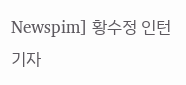Newspim] 황수정 인턴기자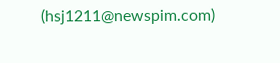(hsj1211@newspim.com)